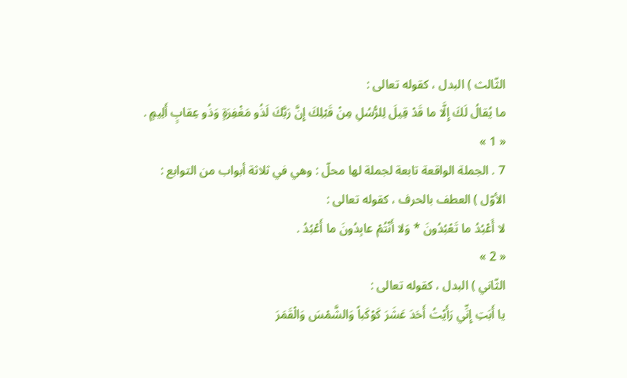الثّالث ) البدل ، كقوله تعالى :
ما يُقالُ لَكَ إِلَّا ما قَدْ قِيلَ لِلرُّسُلِ مِنْ قَبْلِكَ إِنَّ رَبَّكَ لَذُو مَغْفِرَةٍ وَذُو عِقابٍ أَلِيمٍ .
« 1 »
7 . الجملة الواقعة تابعة لجملة لها محلّ : وهي في ثلاثة أبواب من التوابع :
الأوّل ) العطف بالحرف ، كقوله تعالى :
لا أَعْبُدُ ما تَعْبُدُونَ * وَلا أَنْتُمْ عابِدُونَ ما أَعْبُدُ .
« 2 »
الثّاني ) البدل ، كقوله تعالى :
يا أَبَتِ إِنِّي رَأَيْتُ أَحَدَ عَشَرَ كَوْكَباً وَالشَّمْسَ وَالْقَمَرَ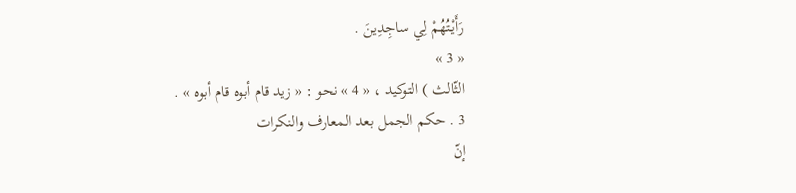رَأَيْتُهُمْ لِي ساجِدِينَ .
« 3 »
الثّالث ) التوكيد ، « 4 » نحو : « زيد قام أبوه قام أبوه » .
3 . حكم الجمل بعد المعارف والنكرات
إنّ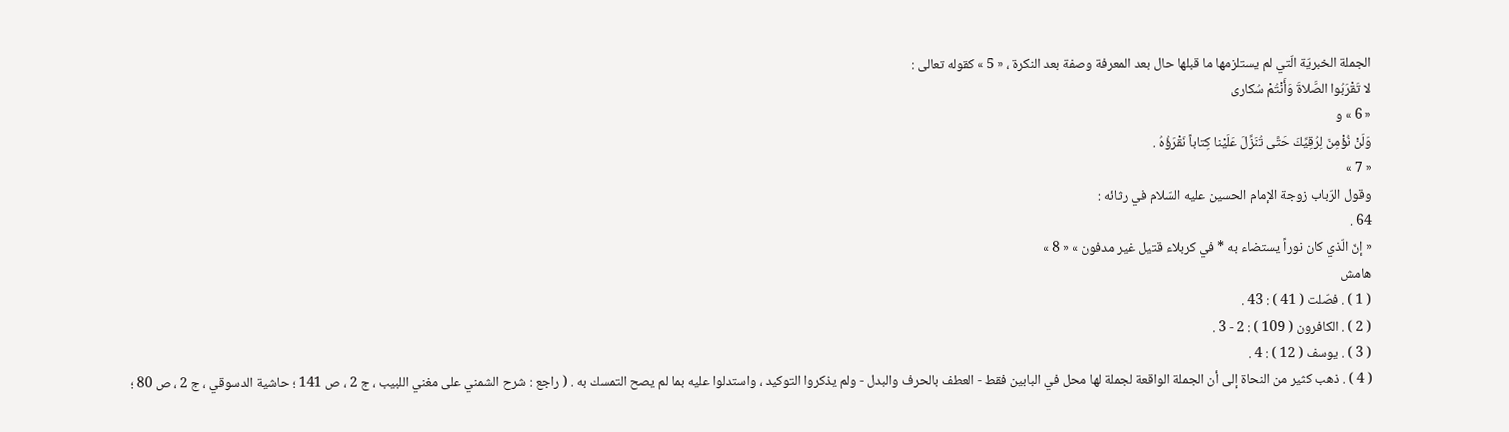الجملة الخبريّة الّتي لم يستلزمها ما قبلها حال بعد المعرفة وصفة بعد النكرة ، « 5 » كقوله تعالى :
لا تَقْرَبُوا الصَّلاةَ وَأَنْتُمْ سُكارى
« 6 » و
وَلَنْ نُؤْمِنَ لِرُقِيِّكَ حَتَّى تُنَزِّلَ عَلَيْنا كِتاباً نَقْرَؤُهُ .
« 7 »
وقول الرّباب زوجة الإمام الحسين عليه السّلام في رثائه :
64 .
« إنّ الّذي كان نوراً يستضاء به * في كربلاء قتيل غير مدفون » « 8 »
هامش
( 1 ) . فصّلت ( 41 ) : 43 .
( 2 ) . الكافرون ( 109 ) : 2 - 3 .
( 3 ) . يوسف ( 12 ) : 4 .
( 4 ) . ذهب كثير من النحاة إلى أن الجملة الواقعة لجملة لها محل في البابين فقط - العطف بالحرف والبدل - ولم يذكروا التوكيد ، واستدلوا عليه بما لم يصح التمسك به . ( راجع : شرح الشمني على مغني اللبيب ، ج 2 ، ص 141 ؛ حاشية الدسوقي ، ج 2 ، ص 80 ؛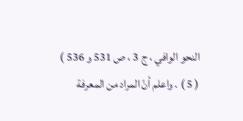النحو الوافي ، ج 3 ، ص 531 و 536 )
( 5 ) . واعلم أنّ المراد من المعرفة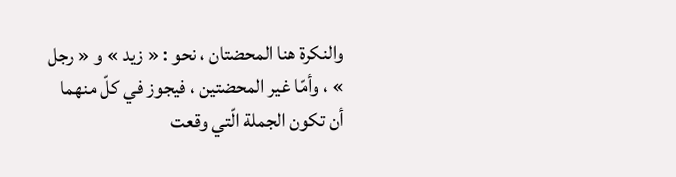والنكرة هنا المحضتان ، نحو : « زيد » و « رجل » ، وأمّا غير المحضتين ، فيجوز في كلّ منهما أن تكون الجملة الّتي وقعت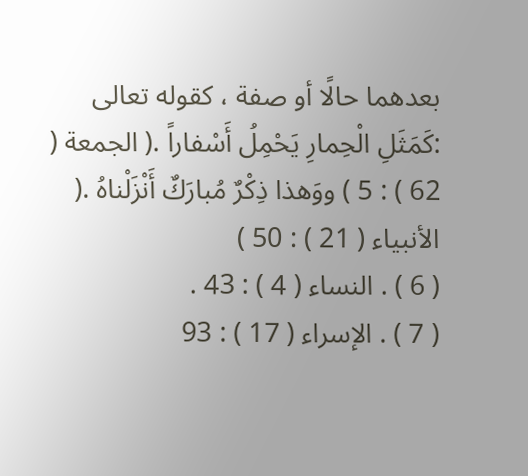بعدهما حالًا أو صفة ، كقوله تعالى :كَمَثَلِ الْحِمارِ يَحْمِلُ أَسْفاراً .( الجمعة ( 62 ) : 5 ) ووَهذا ذِكْرٌ مُبارَكٌ أَنْزَلْناهُ .( الأنبياء ( 21 ) : 50 )
( 6 ) . النساء ( 4 ) : 43 .
( 7 ) . الإسراء ( 17 ) : 93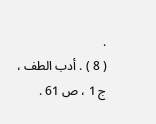.
( 8 ) . أدب الطف ، ج 1 ، ص 61 .